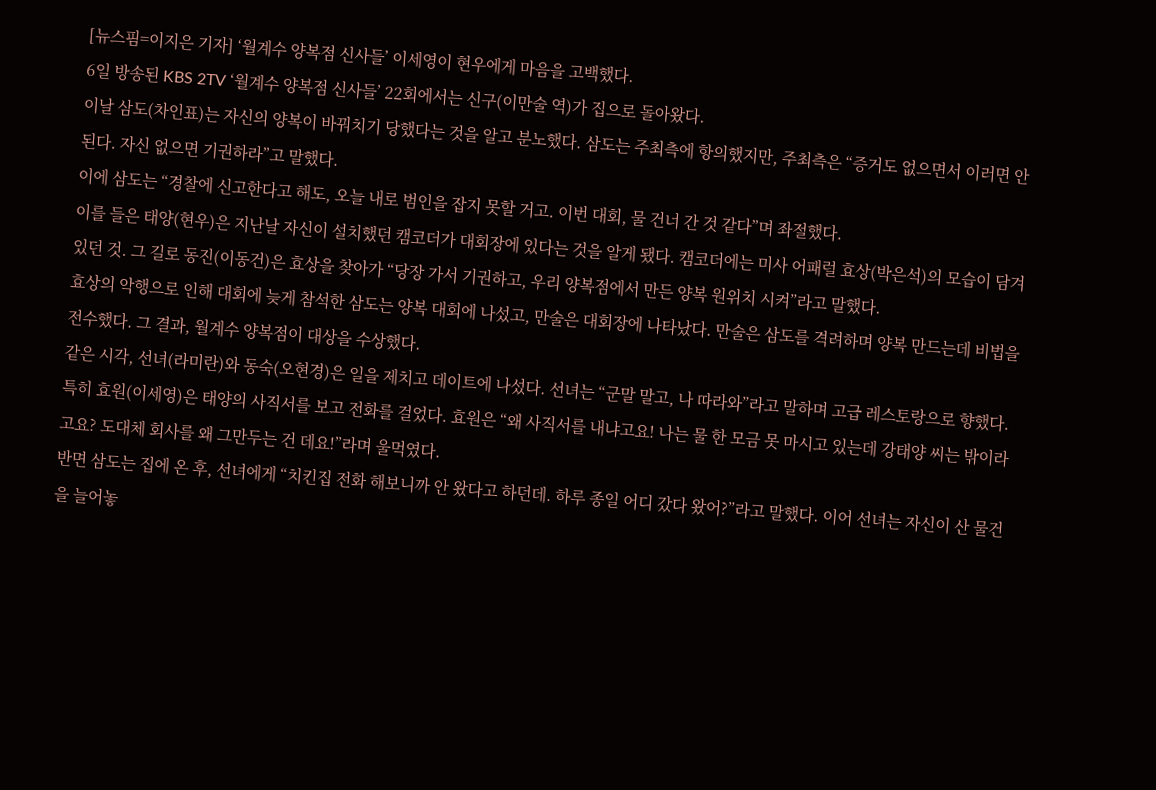[뉴스핌=이지은 기자] ‘월계수 양복점 신사들’ 이세영이 현우에게 마음을 고백했다.
6일 방송된 KBS 2TV ‘월계수 양복점 신사들’ 22회에서는 신구(이만술 역)가 집으로 돌아왔다.
이날 삼도(차인표)는 자신의 양복이 바꿔치기 당했다는 것을 알고 분노했다. 삼도는 주최측에 항의했지만, 주최측은 “증거도 없으면서 이러면 안 된다. 자신 없으면 기권하라”고 말했다.
이에 삼도는 “경찰에 신고한다고 해도, 오늘 내로 범인을 잡지 못할 거고. 이번 대회, 물 건너 간 것 같다”며 좌절했다.
이를 들은 태양(현우)은 지난날 자신이 설치했던 캠코더가 대회장에 있다는 것을 알게 됐다. 캠코더에는 미사 어패럴 효상(박은석)의 모습이 담겨 있던 것. 그 길로 동진(이동건)은 효상을 찾아가 “당장 가서 기권하고, 우리 양복점에서 만든 양복 원위치 시켜”라고 말했다.
효상의 악행으로 인해 대회에 늦게 참석한 삼도는 양복 대회에 나섰고, 만술은 대회장에 나타났다. 만술은 삼도를 격려하며 양복 만드는데 비법을 전수했다. 그 결과, 월계수 양복점이 대상을 수상했다.
같은 시각, 선녀(라미란)와 동숙(오현경)은 일을 제치고 데이트에 나섰다. 선녀는 “군말 말고, 나 따라와”라고 말하며 고급 레스토랑으로 향했다.
특히 효원(이세영)은 태양의 사직서를 보고 전화를 걸었다. 효원은 “왜 사직서를 내냐고요! 나는 물 한 모금 못 마시고 있는데 강태양 씨는 밖이라고요? 도대체 회사를 왜 그만두는 건 데요!”라며 울먹였다.
반면 삼도는 집에 온 후, 선녀에게 “치킨집 전화 해보니까 안 왔다고 하던데. 하루 종일 어디 갔다 왔어?”라고 말했다. 이어 선녀는 자신이 산 물건을 늘어놓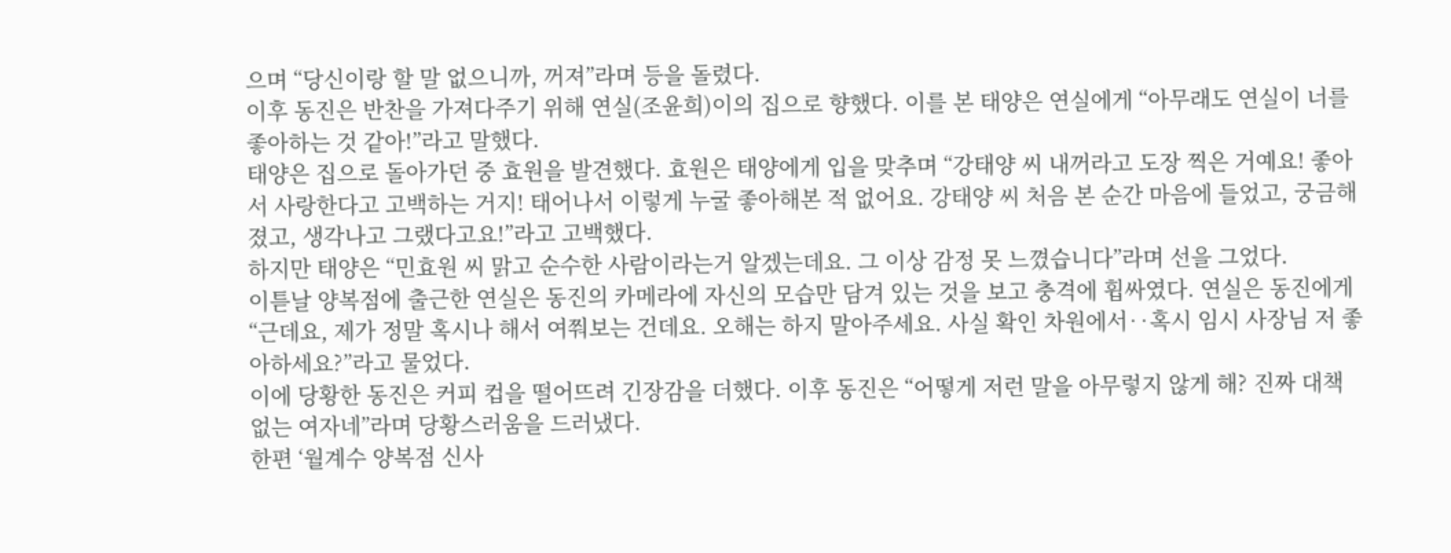으며 “당신이랑 할 말 없으니까, 꺼져”라며 등을 돌렸다.
이후 동진은 반찬을 가져다주기 위해 연실(조윤희)이의 집으로 향했다. 이를 본 태양은 연실에게 “아무래도 연실이 너를 좋아하는 것 같아!”라고 말했다.
태양은 집으로 돌아가던 중 효원을 발견했다. 효원은 태양에게 입을 맞추며 “강태양 씨 내꺼라고 도장 찍은 거예요! 좋아서 사랑한다고 고백하는 거지! 태어나서 이렇게 누굴 좋아해본 적 없어요. 강태양 씨 처음 본 순간 마음에 들었고, 궁금해졌고, 생각나고 그랬다고요!”라고 고백했다.
하지만 태양은 “민효원 씨 맑고 순수한 사람이라는거 알겠는데요. 그 이상 감정 못 느꼈습니다”라며 선을 그었다.
이튿날 양복점에 출근한 연실은 동진의 카메라에 자신의 모습만 담겨 있는 것을 보고 충격에 휩싸였다. 연실은 동진에게 “근데요, 제가 정말 혹시나 해서 여쭤보는 건데요. 오해는 하지 말아주세요. 사실 확인 차원에서‥혹시 임시 사장님 저 좋아하세요?”라고 물었다.
이에 당황한 동진은 커피 컵을 떨어뜨려 긴장감을 더했다. 이후 동진은 “어떻게 저런 말을 아무렇지 않게 해? 진짜 대책 없는 여자네”라며 당황스러움을 드러냈다.
한편 ‘월계수 양복점 신사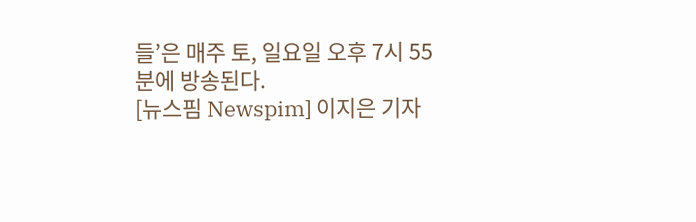들’은 매주 토, 일요일 오후 7시 55분에 방송된다.
[뉴스핌 Newspim] 이지은 기자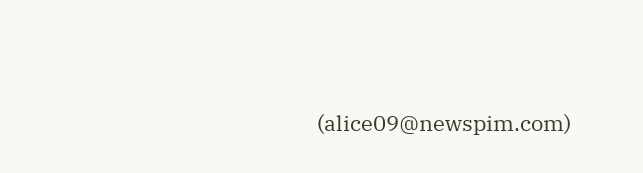(alice09@newspim.com)